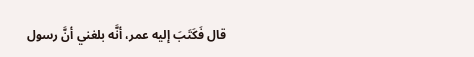قال فَكَتَبَ إليه عمر، أنَّه بلغني أنَّ رسول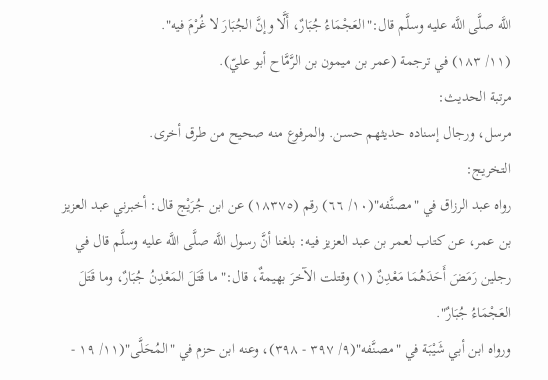اللَّه صلَّى اللَّه عليه وسلَّم قال:"العَجْمَاءُ جُبَارٌ، أَلَّا وإنَّ الجُبَارَ لا غُرْمَ فيه".
(١١/ ١٨٣) في ترجمة (عمر بن ميمون بن الرَّمَّاح أبو عليّ).
مرتبة الحديث:
مرسل، ورجال إسناده حديثهم حسن. والمرفوع منه صحيح من طرق أخرى.
التخريج:
رواه عبد الرزاق في "مصنَّفه"(١٠/ ٦٦) رقم (١٨٣٧٥) عن ابن جُرَيْج قال: أخبرني عبد العزيز بن عمر، عن كتاب لعمر بن عبد العزيز فيه: بلغنا أنَّ رسول اللَّه صلَّى اللَّه عليه وسلَّم قال في رجلين رَمَضَ أَحَدَهُمَا مَعْدِنٌ (١) وقتلت الآخرَ بهيمةٌ، قال:"ما قَتَلَ المَعْدِنُ جُبَارٌ، وما قَتَلَ العَجْمَاءُ جُبَارٌ".
ورواه ابن أبي شَيْبَة في "مصنَّفه"(٩/ ٣٩٧ - ٣٩٨)، وعنه ابن حزم في "المُحَلَّى"(١١/ ١٩ -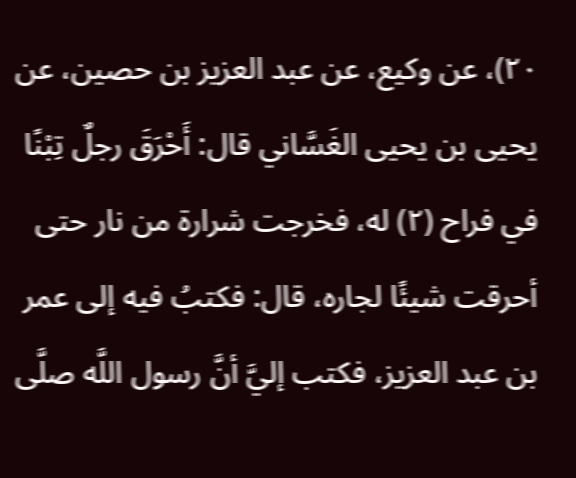٢٠)، عن وكيع، عن عبد العزيز بن حصين، عن يحيى بن يحيى الغَسَّاني قال: أَحْرَقَ رجلٌ تِبْنًا في فراح (٢) له، فخرجت شرارة من نار حتى أحرقت شيئًا لجاره، قال: فكتبُ فيه إلى عمر بن عبد العزيز، فكتب إليَّ أنَّ رسول اللَّه صلَّى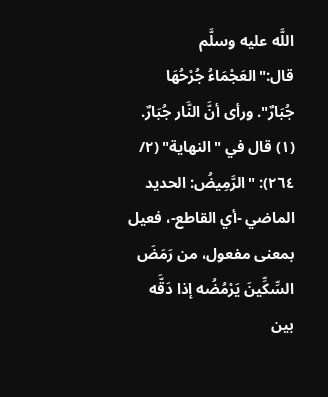اللَّه عليه وسلَّم قال:"العَجْمَاءُ جُرْحُهَا جُبَارٌ". ورأى أنَّ النَّار جُبَارٌ.
(١) قال في "النهاية" (٢/ ٢٦٤): "الرَّمِيضُ: الحديد الماضي -أي القاطع-، فعيل بمعنى مفعول، من رَمَضَ السِّكِّينَ يَرْمُضُه إذا دَقَّه بين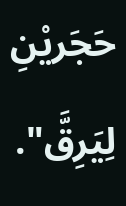حَجَريْنِ لِيَرِقَّ".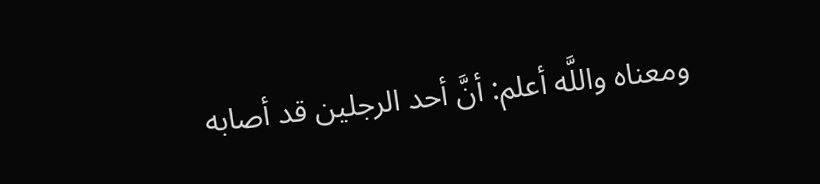ومعناه واللَّه أعلم: أنَّ أحد الرجلين قد أصابه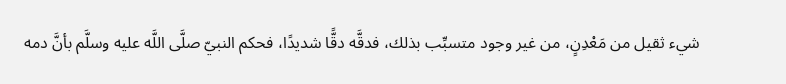شيء ثقيل من مَعْدِنٍ، من غير وجود متسبِّب بذلك، فدقَّه دقًّا شديدًا، فحكم النبيّ صلَّى اللَّه عليه وسلَّم بأنَّ دمه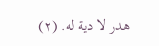هدر لا دية له. (٢)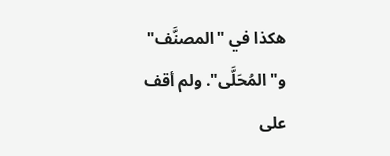هكذا في "المصنَّف" و"المُحَلَّى". ولم أقف على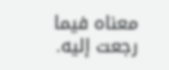معناه فيما رجعت إليه.